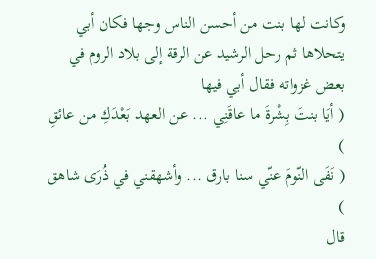وكانت لها بنت من أحسن الناس وجها فكان أبي يتحلاها ثم رحل الرشيد عن الرقة إلى بلاد الروم في بعض غزواته فقال أبي فيها
( أيَا بنتَ بِشْرةَ ما عاقَنِي ... عن العهد بَعْدَكِ من عائقِ )
( نَفَى النّومَ عنّي سنا بارق ... وأشهقني في ذُرَى شاهق )
قال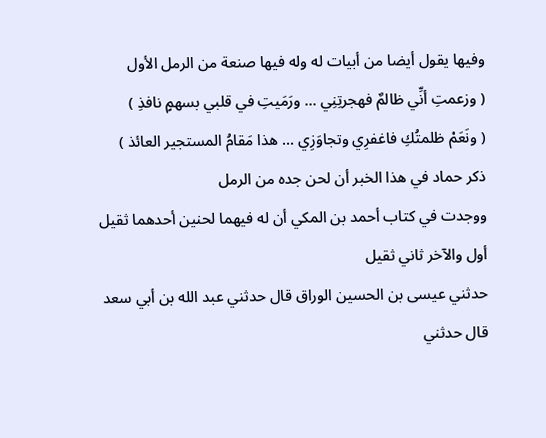وفيها يقول أيضا من أبيات له وله فيها صنعة من الرمل الأول
( وزعمتِ أنِّي ظالمٌ فهجرتِنِي ... ورَمَيتِ في قلبي بسهمٍ نافذِ )
( ونَعَمْ ظلمتُكِ فاغفرِي وتجاوَزِي ... هذا مَقامُ المستجير العائذ )
ذكر حماد في هذا الخبر أن لحن جده من الرمل
ووجدت في كتاب أحمد بن المكي أن له فيهما لحنين أحدهما ثقيل أول والآخر ثاني ثقيل
حدثني عيسى بن الحسين الوراق قال حدثني عبد الله بن أبي سعد قال حدثني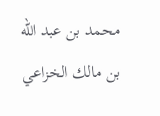محمد بن عبد الله بن مالك الخزاعي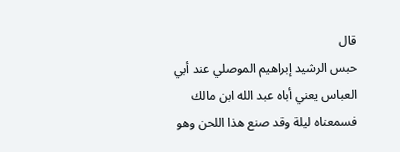قال
حبس الرشيد إبراهيم الموصلي عند أبي العباس يعني أباه عبد الله ابن مالك فسمعناه ليلة وقد صنع هذا اللحن وهو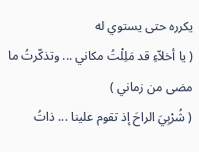يكرره حتى يستوي له
( يا أخلاّءِ قد مَلِلْتُ مكاني ... وتذكّرتُ ما مضى من زماني )
( شُرْبِيَ الراحَ إذ تقوم علينا ... ذاتُ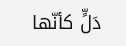دَلٍّ كأنّها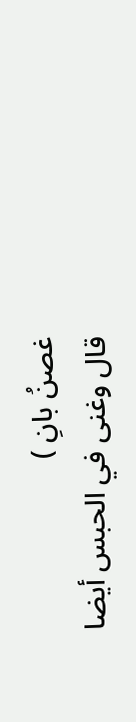غصنُ بانِ )
قال وغنى في الحبس أيضا